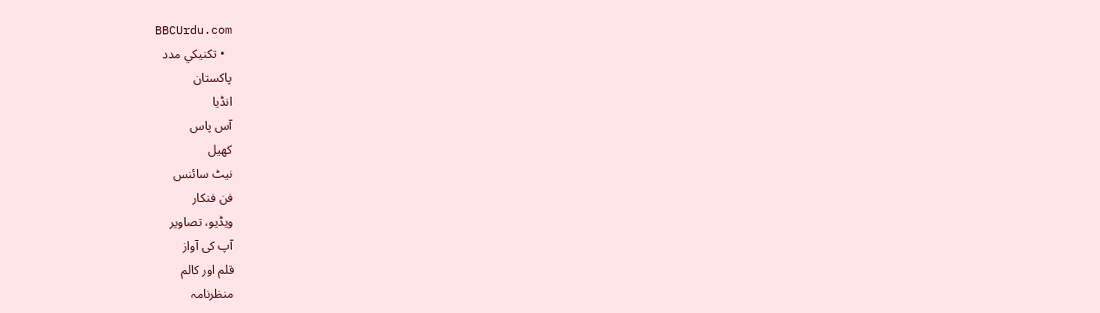BBCUrdu.com
  • تکنيکي مدد
پاکستان
انڈیا
آس پاس
کھیل
نیٹ سائنس
فن فنکار
ویڈیو، تصاویر
آپ کی آواز
قلم اور کالم
منظرنامہ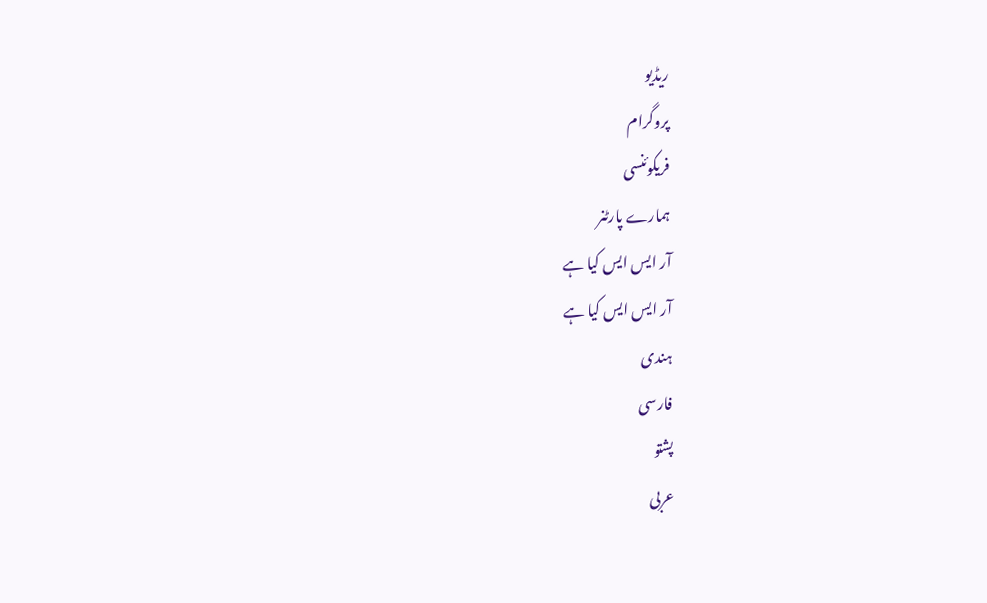ریڈیو
پروگرام
فریکوئنسی
ہمارے پارٹنر
آر ایس ایس کیا ہے
آر ایس ایس کیا ہے
ہندی
فارسی
پشتو
عربی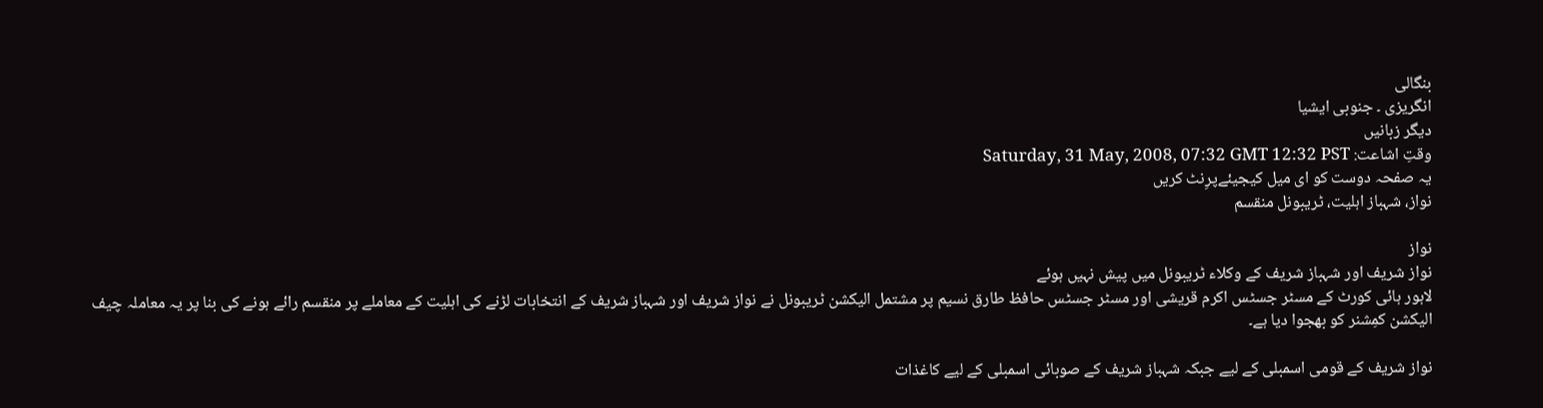بنگالی
انگریزی ۔ جنوبی ایشیا
دیگر زبانیں
وقتِ اشاعت: Saturday, 31 May, 2008, 07:32 GMT 12:32 PST
یہ صفحہ دوست کو ای میل کیجیئےپرِنٹ کریں
نواز، شہباز اہلیت، ٹریبونل منقسم

نواز
نواز شریف اور شہباز شریف کے وکلاء ٹریبونل میں پیش نہیں ہوئے
لاہور ہائی کورٹ کے مسٹر جسٹس اکرم قریشی اور مسٹر جسٹس حافظ طارق نسیم پر مشتمل الیکشن ٹریبونل نے نواز شریف اور شہباز شریف کے انتخابات لڑنے کی اہلیت کے معاملے پر منقسم رائے ہونے کی بنا پر یہ معاملہ چیف الیکشن کمِشنر کو بھجوا دیا ہے۔

نواز شریف کے قومی اسمبلی کے لیے جبکہ شہباز شریف کے صوبائی اسمبلی کے لیے کاغذات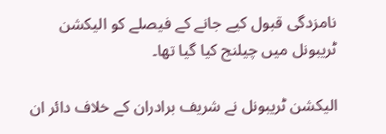نامزدگی قبول کیے جانے کے فیصلے کو الیکشن ٹریبونل میں چیلنج کیا گیا تھا۔

الیکشن ٹریبونل نے شریف برادران کے خلاف دائر ان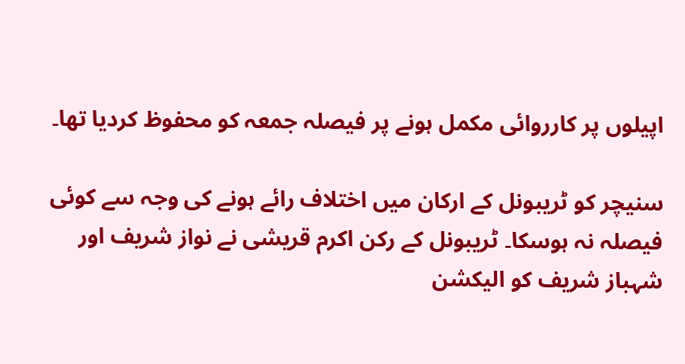اپیلوں پر کارروائی مکمل ہونے پر فیصلہ جمعہ کو محفوظ کردیا تھا۔

سنیچر کو ٹریبونل کے ارکان میں اختلاف رائے ہونے کی وجہ سے کوئی فیصلہ نہ ہوسکا۔ ٹریبونل کے رکن اکرم قریشی نے نواز شریف اور شہباز شریف کو الیکشن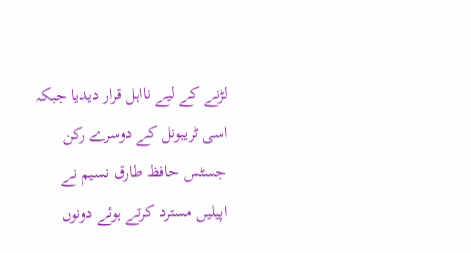لڑنے کے لیے نااہل قرار دیدیا جبکہ اسی ٹریبونل کے دوسرے رکن جسٹس حافظ طارق نسیم نے اپیلیں مسترد کرتے ہوئے دونوں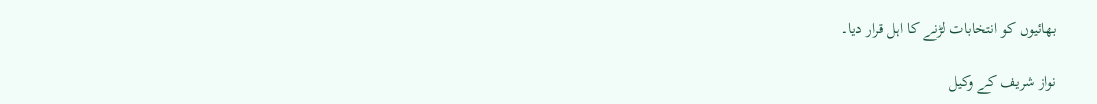بھائیوں کو انتخابات لڑنے کا اہل قرار دیا۔

نواز شریف کے وکیل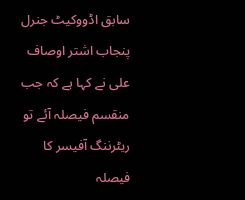سابق اڈووکیٹ جنرل پنجاب اشتر اوصاف علی نے کہا ہے کہ جب منقسم فیصلہ آئے تو ریٹرننگ آفیسر کا فیصلہ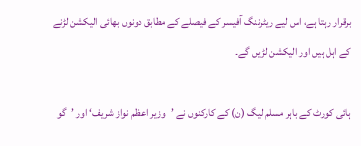برقرار رہتا ہے، اس لیے ریٹرننگ آفیسر کے فیصلے کے مطابق دونوں بھائی الیکشن لڑنے کے اہل ہیں اور الیکشن لڑیں گے۔

ہائی کورٹ کے باہر مسلم لیگ (ن) کے کارکنوں نے ’وزیر اعظم نواز شریف‘ اور ’گو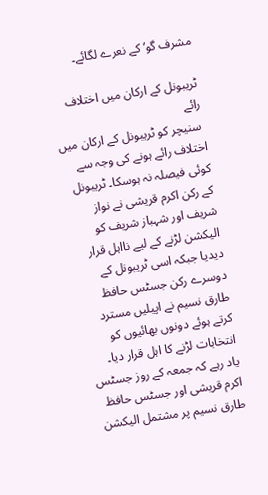مشرف گو‘ کے نعرے لگائے۔

ٹریبونل کے ارکان میں اختلاف رائے
 سنیچر کو ٹریبونل کے ارکان میں اختلاف رائے ہونے کی وجہ سے کوئی فیصلہ نہ ہوسکا۔ ٹریبونل کے رکن اکرم قریشی نے نواز شریف اور شہباز شریف کو الیکشن لڑنے کے لیے نااہل قرار دیدیا جبکہ اسی ٹریبونل کے دوسرے رکن جسٹس حافظ طارق نسیم نے اپیلیں مسترد کرتے ہوئے دونوں بھائیوں کو انتخابات لڑنے کا اہل قرار دیا۔
یاد رہے کہ جمعہ کے روز جسٹس اکرم قریشی اور جسٹس حافظ طارق نسیم پر مشتمل الیکشن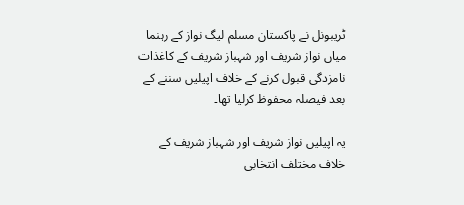ٹریبونل نے پاکستان مسلم لیگ نواز کے رہنما میاں نواز شریف اور شہباز شریف کے کاغذات نامزدگی قبول کرنے کے خلاف اپیلیں سننے کے بعد فیصلہ محفوظ کرلیا تھا۔

یہ اپیلیں نواز شریف اور شہباز شریف کے خلاف مختلف انتخابی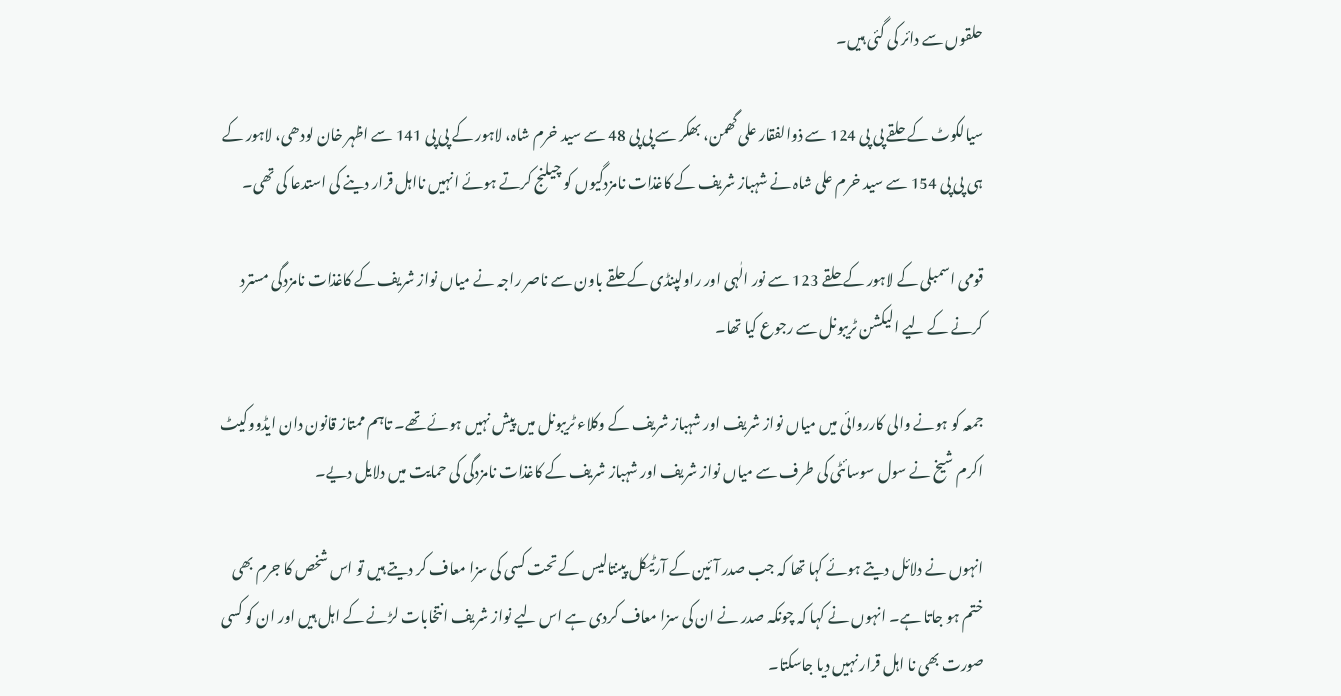حلقوں سے دائر کی گئی ہیں۔

سیالکوٹ کے حلقے پی پی 124 سے ذوالفقار علی گھمن، بھکر سے پی پی 48 سے سید خرم شاہ، لاہور کے پی پی 141 سے اظہر خان لودھی، لاہور کے ہی پی پی 154 سے سید خرم علی شاہ نے شہباز شریف کے کاغذات نامزدگیوں کو چیلنج کرتے ہوئے انہیں نااہل قرار دینے کی استدعا کی تھی۔

قومی اسمبلی کے لاہور کے حلقے 123 سے نور الٰہی اور راولپنڈی کے حلقے باون سے ناصر راجہ نے میاں نواز شریف کے کاغذات نامزدگی مسترد کرنے کے لیے الیکشن ٹریبونل سے رجوع کیا تھا۔

جمعہ کو ہونے والی کارروائی میں میاں نواز شریف اور شہباز شریف کے وکلاء ٹریبونل میں پیش نہیں ہوئے تھے۔ تاہم ممتاز قانون دان ایڈووکیٹ اکرم شیخ نے سول سوسائٹی کی طرف سے میاں نواز شریف اور شہباز شریف کے کاغذات نامزدگی کی حمایت میں دلایل دیے۔

انہوں نے دلائل دیتے ہوئے کہا تھا کہ جب صدر آئین کے آرٹیکل پینتالیس کے تحت کسی کی سزا معاف کر دیتے ہیں تو اس شخص کا جرم بھی ختم ہو جاتا ہے۔ انہوں نے کہا کہ چونکہ صدر نے ان کی سزا معاف کردی ہے اس لیے نواز شریف انتخابات لڑنے کے اہل ہیں اور ان کو کسی صورت بھی نا اہل قرار نہیں دیا جاسکتا۔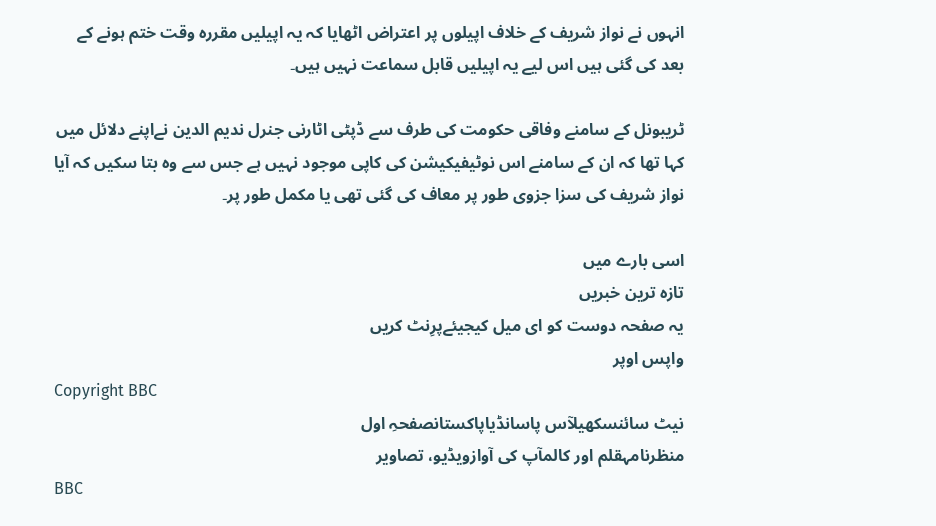انہوں نے نواز شریف کے خلاف اپیلوں پر اعتراض اٹھایا کہ یہ اپیلیں مقررہ وقت ختم ہونے کے بعد کی گئی ہیں اس لیے یہ اپیلیں قابل سماعت نہیں ہیں۔

ٹریبونل کے سامنے وفاقی حکومت کی طرف سے ڈپٹی اٹارنی جنرل ندیم الدین نےاپنے دلائل میں کہا تھا کہ ان کے سامنے اس نوٹیفیکیشن کی کاپی موجود نہیں ہے جس سے وہ بتا سکیں کہ آیا نواز شریف کی سزا جزوی طور پر معاف کی گئی تھی یا مکمل طور پر۔

اسی بارے میں
تازہ ترین خبریں
یہ صفحہ دوست کو ای میل کیجیئےپرِنٹ کریں
واپس اوپر
Copyright BBC
نیٹ سائنسکھیلآس پاسانڈیاپاکستانصفحہِ اول
منظرنامہقلم اور کالمآپ کی آوازویڈیو، تصاویر
BBC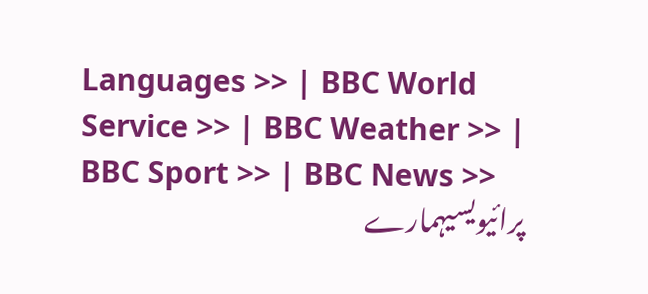Languages >> | BBC World Service >> | BBC Weather >> | BBC Sport >> | BBC News >>
پرائیویسیہمارے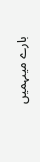بارے میںہمیں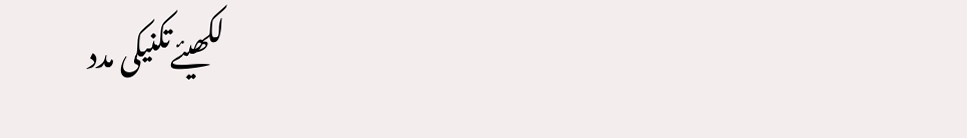لکھیئےتکنیکی مدد